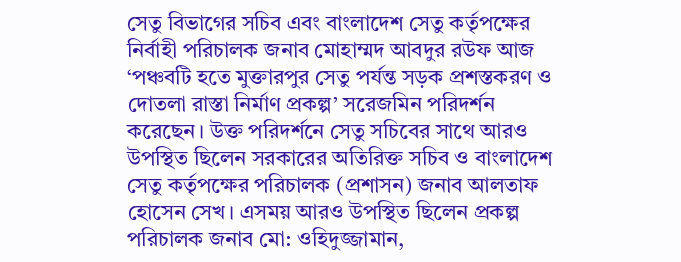সেতু বিভাগের সচিব এবং বাংলাদেশ সেতু কর্তৃপক্ষের নির্বাহী পরিচালক জনাব মোহাম্মদ আবদুর রউফ আজ ‘পঞ্চবটি হতে মুক্তারপুর সেতু পর্যন্ত সড়ক প্রশস্তকরণ ও দোতলা রাস্তা নির্মাণ প্রকল্প’ সরেজমিন পরিদর্শন করেছেন। উক্ত পরিদর্শনে সেতু সচিবের সাথে আরও উপস্থিত ছিলেন সরকারের অতিরিক্ত সচিব ও বাংলাদেশ সেতু কর্তৃপক্ষের পরিচালক (প্রশাসন) জনাব আলতাফ হোসেন সেখ। এসময় আরও উপস্থিত ছিলেন প্রকল্প পরিচালক জনাব মো: ওহিদুজ্জামান,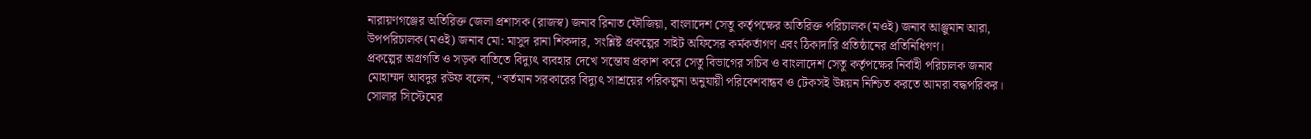নারায়ণগঞ্জের অতিরিক্ত জেলা প্রশাসক (রাজস্ব) জনাব রিনাত ফৌজিয়া, বাংলাদেশ সেতু কর্তৃপক্ষের অতিরিক্ত পরিচালক(মওই) জনাব আঞ্জুমান আরা, উপপরিচালক(মওই) জনাব মো: মাসুদ রানা শিকদার, সংশ্লিষ্ট প্রকল্পের সাইট অফিসের কর্মকর্তাগণ এবং ঠিকাদারি প্রতিষ্ঠানের প্রতিনিধিগণ।
প্রকল্পের অগ্রগতি ও সড়ক বাতিতে বিদ্যুৎ ব্যবহার দেখে সন্তোষ প্রকাশ করে সেতু বিভাগের সচিব ও বাংলাদেশ সেতু কর্তৃপক্ষের নির্বাহী পরিচালক জনাব মোহাম্মদ আবদুর রউফ বলেন, “বর্তমান সরকারের বিদ্যুৎ সাশ্রয়ের পরিকল্পনা অনুযায়ী পরিবেশবান্ধব ও টেকসই উন্নয়ন নিশ্চিত করতে আমরা বদ্ধপরিকর। সোলার সিস্টেমের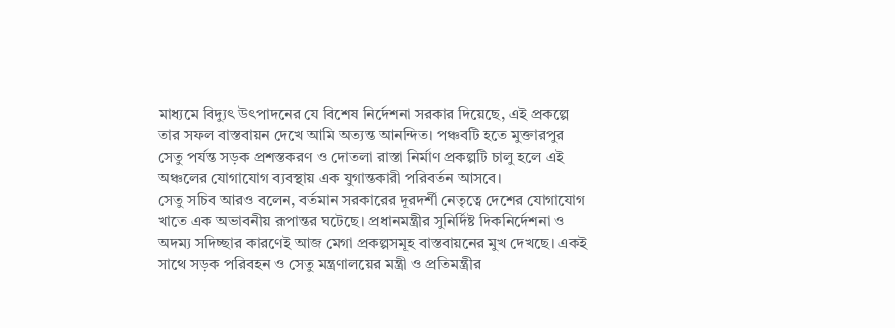মাধ্যমে বিদ্যুৎ উৎপাদনের যে বিশেষ নির্দেশনা সরকার দিয়েছে, এই প্রকল্পে তার সফল বাস্তবায়ন দেখে আমি অত্যন্ত আনন্দিত। পঞ্চবটি হতে মুক্তারপুর সেতু পর্যন্ত সড়ক প্রশস্তকরণ ও দোতলা রাস্তা নির্মাণ প্রকল্পটি চালু হলে এই অঞ্চলের যোগাযোগ ব্যবস্থায় এক যুগান্তকারী পরিবর্তন আসবে।
সেতু সচিব আরও বলেন, বর্তমান সরকারের দূরদর্শী নেতৃত্বে দেশের যোগাযোগ খাতে এক অভাবনীয় রূপান্তর ঘটেছে। প্রধানমন্ত্রীর সুনির্দিষ্ট দিকনির্দেশনা ও অদম্য সদিচ্ছার কারণেই আজ মেগা প্রকল্পসমূহ বাস্তবায়নের মুখ দেখছে। একই সাথে সড়ক পরিবহন ও সেতু মন্ত্রণালয়ের মন্ত্রী ও প্রতিমন্ত্রীর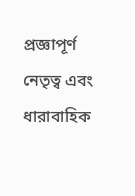প্রজ্ঞাপূর্ণ নেতৃত্ব এবং ধারাবাহিক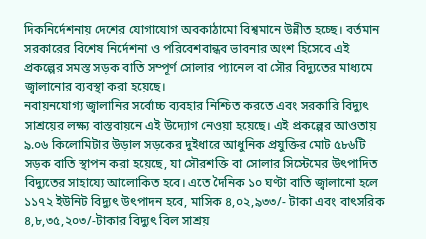দিকনির্দেশনায় দেশের যোগাযোগ অবকাঠামো বিশ্বমানে উন্নীত হচ্ছে। বর্তমান সরকারের বিশেষ নির্দেশনা ও পরিবেশবান্ধব ভাবনার অংশ হিসেবে এই প্রকল্পের সমস্ত সড়ক বাতি সম্পূর্ণ সোলার প্যানেল বা সৌর বিদ্যুতের মাধ্যমে জ্বালানোর ব্যবস্থা করা হয়েছে।
নবায়নযোগ্য জ্বালানির সর্বোচ্চ ব্যবহার নিশ্চিত করতে এবং সরকারি বিদ্যুৎ সাশ্রয়ের লক্ষ্য বাস্তবায়নে এই উদ্যোগ নেওয়া হয়েছে। এই প্রকল্পের আওতায় ৯.০৬ কিলোমিটার উড়াল সড়কের দুইধারে আধুনিক প্রযুক্তির মোট ৫৮৬টি সড়ক বাতি স্থাপন করা হয়েছে, যা সৌরশক্তি বা সোলার সিস্টেমের উৎপাদিত বিদ্যুতের সাহায্যে আলোকিত হবে। এতে দৈনিক ১০ ঘণ্টা বাতি জ্বালানো হলে ১১৭২ ইউনিট বিদ্যুৎ উৎপাদন হবে, মাসিক ৪,০২,৯৩৩/- টাকা এবং বাৎসরিক ৪,৮,৩৫,২০৩/-টাকার বিদ্যুৎ বিল সাশ্রয়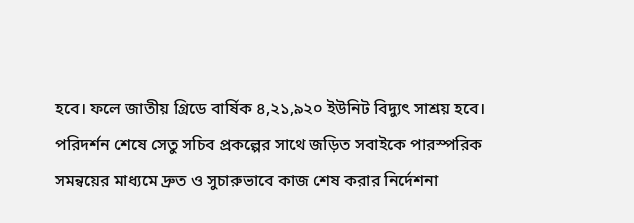হবে। ফলে জাতীয় গ্রিডে বার্ষিক ৪,২১,৯২০ ইউনিট বিদ্যুৎ সাশ্রয় হবে।
পরিদর্শন শেষে সেতু সচিব প্রকল্পের সাথে জড়িত সবাইকে পারস্পরিক সমন্বয়ের মাধ্যমে দ্রুত ও সুচারুভাবে কাজ শেষ করার নির্দেশনা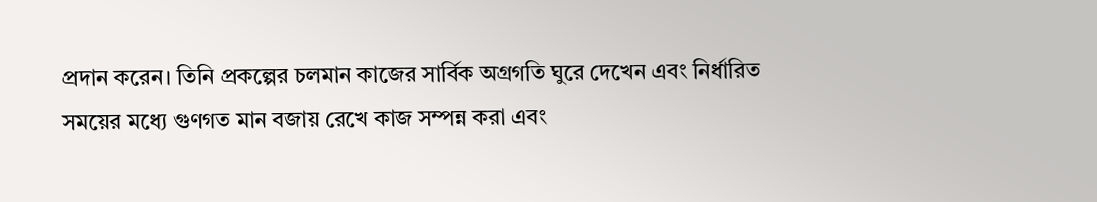প্রদান করেন। তিনি প্রকল্পের চলমান কাজের সার্বিক অগ্রগতি ঘুরে দেখেন এবং নির্ধারিত সময়ের মধ্যে গুণগত মান বজায় রেখে কাজ সম্পন্ন করা এবং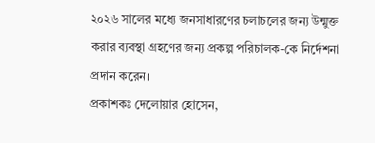২০২৬ সালের মধ্যে জনসাধারণের চলাচলের জন্য উন্মুক্ত করার ব্যবস্থা গ্রহণের জন্য প্রকল্প পরিচালক-কে নির্দেশনা প্রদান করেন।
প্রকাশকঃ দেলোয়ার হোসেন,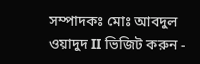সম্পাদকঃ মোঃ আবদুল ওয়াদুদ II ভিজিট করুন -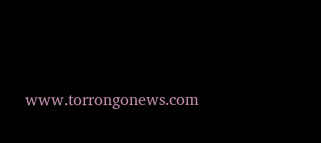www.torrongonews.com